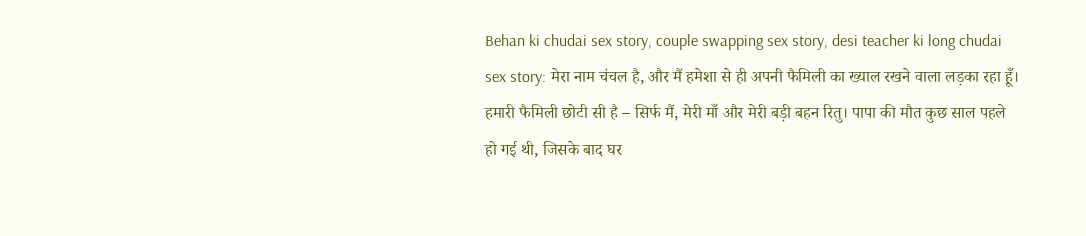Behan ki chudai sex story, couple swapping sex story, desi teacher ki long chudai sex story: मेरा नाम चंचल है, और मैं हमेशा से ही अपनी फैमिली का ख्याल रखने वाला लड़का रहा हूँ। हमारी फैमिली छोटी सी है – सिर्फ मैं, मेरी माँ और मेरी बड़ी बहन रितु। पापा की मौत कुछ साल पहले हो गई थी, जिसके बाद घर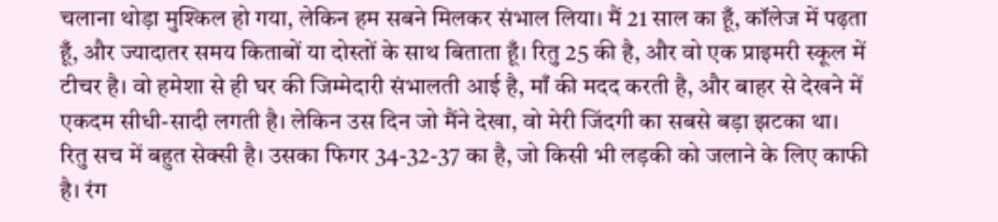चलाना थोड़ा मुश्किल हो गया, लेकिन हम सबने मिलकर संभाल लिया। मैं 21 साल का हूँ, कॉलेज में पढ़ता हूँ, और ज्यादातर समय किताबों या दोस्तों के साथ बिताता हूँ। रितु 25 की है, और वो एक प्राइमरी स्कूल में टीचर है। वो हमेशा से ही घर की जिम्मेदारी संभालती आई है, माँ की मदद करती है, और बाहर से देखने में एकदम सीधी-सादी लगती है। लेकिन उस दिन जो मैंने देखा, वो मेरी जिंदगी का सबसे बड़ा झटका था।
रितु सच में बहुत सेक्सी है। उसका फिगर 34-32-37 का है, जो किसी भी लड़की को जलाने के लिए काफी है। रंग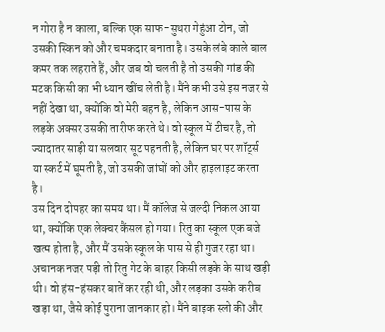न गोरा है न काला, बल्कि एक साफ-सुथरा गेहुंआ टोन, जो उसकी स्किन को और चमकदार बनाता है। उसके लंबे काले बाल कमर तक लहराते हैं, और जब वो चलती है तो उसकी गांड की मटक किसी का भी ध्यान खींच लेती है। मैंने कभी उसे इस नजर से नहीं देखा था, क्योंकि वो मेरी बहन है, लेकिन आस-पास के लड़के अक्सर उसकी तारीफ करते थे। वो स्कूल में टीचर है, तो ज्यादातर साड़ी या सलवार सूट पहनती है, लेकिन घर पर शॉर्ट्स या स्कर्ट में घूमती है, जो उसकी जांघों को और हाइलाइट करता है।
उस दिन दोपहर का समय था। मैं कॉलेज से जल्दी निकल आया था, क्योंकि एक लेक्चर कैंसल हो गया। रितु का स्कूल एक बजे खत्म होता है, और मैं उसके स्कूल के पास से ही गुजर रहा था। अचानक नजर पड़ी तो रितु गेट के बाहर किसी लड़के के साथ खड़ी थी। वो हंस-हंसकर बातें कर रही थी, और लड़का उसके करीब खड़ा था, जैसे कोई पुराना जानकार हो। मैंने बाइक स्लो की और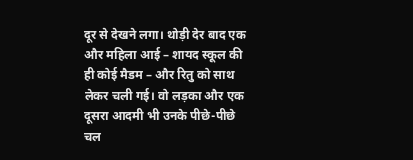दूर से देखने लगा। थोड़ी देर बाद एक और महिला आई – शायद स्कूल की ही कोई मैडम – और रितु को साथ लेकर चली गई। वो लड़का और एक दूसरा आदमी भी उनके पीछे-पीछे चल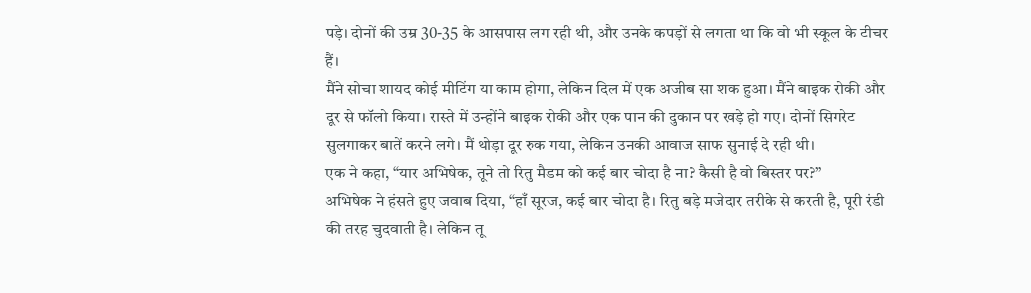पड़े। दोनों की उम्र 30-35 के आसपास लग रही थी, और उनके कपड़ों से लगता था कि वो भी स्कूल के टीचर हैं।
मैंने सोचा शायद कोई मीटिंग या काम होगा, लेकिन दिल में एक अजीब सा शक हुआ। मैंने बाइक रोकी और दूर से फॉलो किया। रास्ते में उन्होंने बाइक रोकी और एक पान की दुकान पर खड़े हो गए। दोनों सिगरेट सुलगाकर बातें करने लगे। मैं थोड़ा दूर रुक गया, लेकिन उनकी आवाज साफ सुनाई दे रही थी।
एक ने कहा, “यार अभिषेक, तूने तो रितु मैडम को कई बार चोदा है ना? कैसी है वो बिस्तर पर?”
अभिषेक ने हंसते हुए जवाब दिया, “हाँ सूरज, कई बार चोदा है। रितु बड़े मजेदार तरीके से करती है, पूरी रंडी की तरह चुदवाती है। लेकिन तू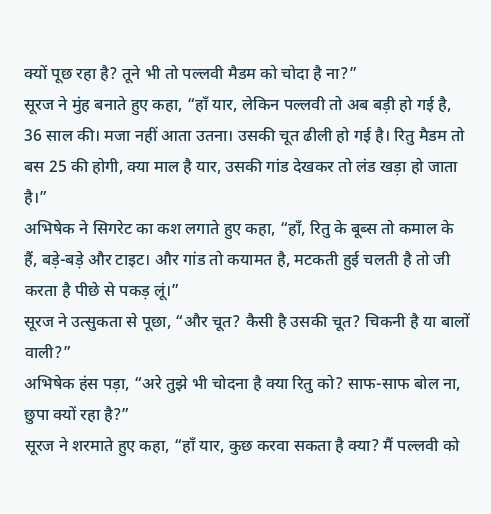क्यों पूछ रहा है? तूने भी तो पल्लवी मैडम को चोदा है ना?”
सूरज ने मुंह बनाते हुए कहा, “हाँ यार, लेकिन पल्लवी तो अब बड़ी हो गई है, 36 साल की। मजा नहीं आता उतना। उसकी चूत ढीली हो गई है। रितु मैडम तो बस 25 की होगी, क्या माल है यार, उसकी गांड देखकर तो लंड खड़ा हो जाता है।”
अभिषेक ने सिगरेट का कश लगाते हुए कहा, “हाँ, रितु के बूब्स तो कमाल के हैं, बड़े-बड़े और टाइट। और गांड तो कयामत है, मटकती हुई चलती है तो जी करता है पीछे से पकड़ लूं।”
सूरज ने उत्सुकता से पूछा, “और चूत? कैसी है उसकी चूत? चिकनी है या बालों वाली?”
अभिषेक हंस पड़ा, “अरे तुझे भी चोदना है क्या रितु को? साफ-साफ बोल ना, छुपा क्यों रहा है?”
सूरज ने शरमाते हुए कहा, “हाँ यार, कुछ करवा सकता है क्या? मैं पल्लवी को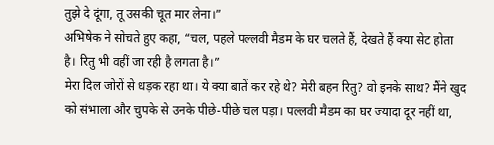तुझे दे दूंगा, तू उसकी चूत मार लेना।”
अभिषेक ने सोचते हुए कहा, “चल, पहले पल्लवी मैडम के घर चलते हैं, देखते हैं क्या सेट होता है। रितु भी वहीं जा रही है लगता है।”
मेरा दिल जोरों से धड़क रहा था। ये क्या बातें कर रहे थे? मेरी बहन रितु? वो इनके साथ? मैंने खुद को संभाला और चुपके से उनके पीछे-पीछे चल पड़ा। पल्लवी मैडम का घर ज्यादा दूर नहीं था,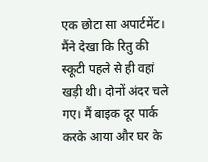एक छोटा सा अपार्टमेंट। मैंने देखा कि रितु की स्कूटी पहले से ही वहां खड़ी थी। दोनों अंदर चले गए। मैं बाइक दूर पार्क करके आया और घर के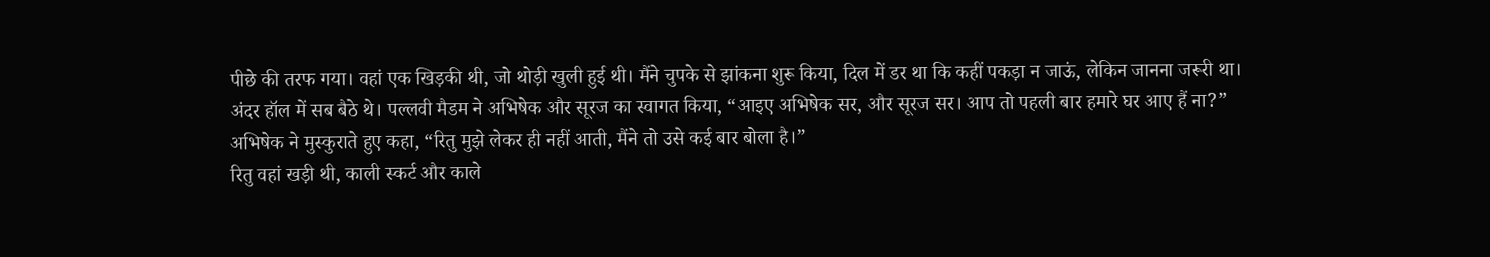पीछे की तरफ गया। वहां एक खिड़की थी, जो थोड़ी खुली हुई थी। मैंने चुपके से झांकना शुरू किया, दिल में डर था कि कहीं पकड़ा न जाऊं, लेकिन जानना जरूरी था।
अंदर हॉल में सब बैठे थे। पल्लवी मैडम ने अभिषेक और सूरज का स्वागत किया, “आइए अभिषेक सर, और सूरज सर। आप तो पहली बार हमारे घर आए हैं ना?”
अभिषेक ने मुस्कुराते हुए कहा, “रितु मुझे लेकर ही नहीं आती, मैंने तो उसे कई बार बोला है।”
रितु वहां खड़ी थी, काली स्कर्ट और काले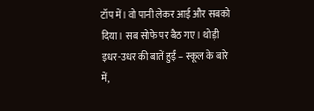टॉप में। वो पानी लेकर आई और सबको दिया। सब सोफे पर बैठ गए। थोड़ी इधर-उधर की बातें हुईं – स्कूल के बारे में,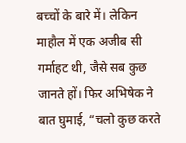बच्चों के बारे में। लेकिन माहौल में एक अजीब सी गर्माहट थी, जैसे सब कुछ जानते हों। फिर अभिषेक ने बात घुमाई, “चलो कुछ करते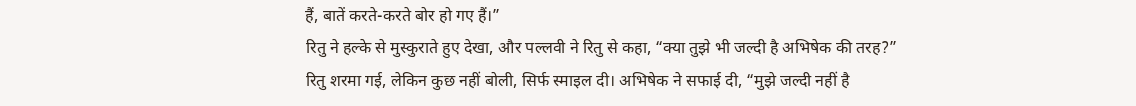हैं, बातें करते-करते बोर हो गए हैं।”
रितु ने हल्के से मुस्कुराते हुए देखा, और पल्लवी ने रितु से कहा, “क्या तुझे भी जल्दी है अभिषेक की तरह?”
रितु शरमा गई, लेकिन कुछ नहीं बोली, सिर्फ स्माइल दी। अभिषेक ने सफाई दी, “मुझे जल्दी नहीं है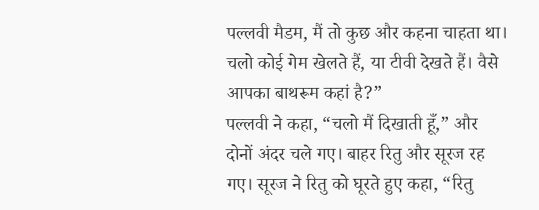पल्लवी मैडम, मैं तो कुछ और कहना चाहता था। चलो कोई गेम खेलते हैं, या टीवी देखते हैं। वैसे आपका बाथरूम कहां है?”
पल्लवी ने कहा, “चलो मैं दिखाती हूँ,” और दोनों अंदर चले गए। बाहर रितु और सूरज रह गए। सूरज ने रितु को घूरते हुए कहा, “रितु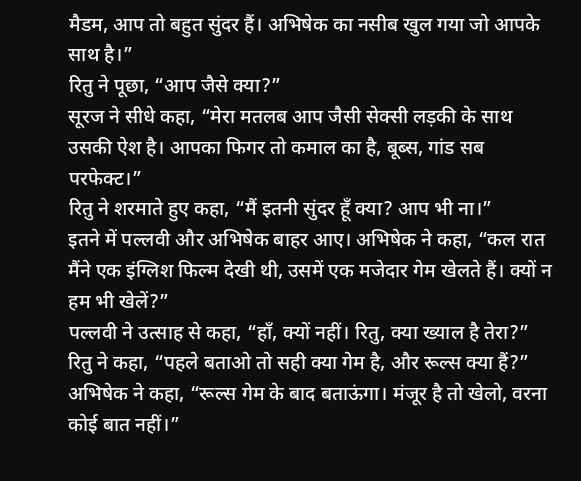मैडम, आप तो बहुत सुंदर हैं। अभिषेक का नसीब खुल गया जो आपके साथ है।”
रितु ने पूछा, “आप जैसे क्या?”
सूरज ने सीधे कहा, “मेरा मतलब आप जैसी सेक्सी लड़की के साथ उसकी ऐश है। आपका फिगर तो कमाल का है, बूब्स, गांड सब परफेक्ट।”
रितु ने शरमाते हुए कहा, “मैं इतनी सुंदर हूँ क्या? आप भी ना।”
इतने में पल्लवी और अभिषेक बाहर आए। अभिषेक ने कहा, “कल रात मैंने एक इंग्लिश फिल्म देखी थी, उसमें एक मजेदार गेम खेलते हैं। क्यों न हम भी खेलें?”
पल्लवी ने उत्साह से कहा, “हाँ, क्यों नहीं। रितु, क्या ख्याल है तेरा?”
रितु ने कहा, “पहले बताओ तो सही क्या गेम है, और रूल्स क्या हैं?”
अभिषेक ने कहा, “रूल्स गेम के बाद बताऊंगा। मंजूर है तो खेलो, वरना कोई बात नहीं।”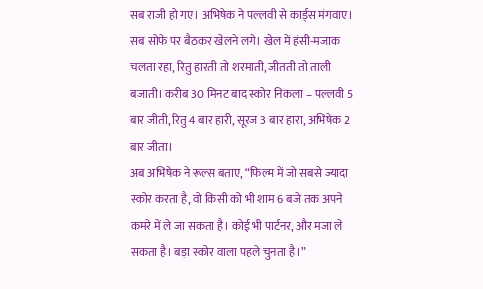सब राजी हो गए। अभिषेक ने पल्लवी से कार्ड्स मंगवाए। सब सोफे पर बैठकर खेलने लगे। खेल में हंसी-मजाक चलता रहा, रितु हारती तो शरमाती, जीतती तो ताली बजाती। करीब 30 मिनट बाद स्कोर निकला – पल्लवी 5 बार जीती, रितु 4 बार हारी, सूरज 3 बार हारा, अभिषेक 2 बार जीता।
अब अभिषेक ने रूल्स बताए, “फिल्म में जो सबसे ज्यादा स्कोर करता है, वो किसी को भी शाम 6 बजे तक अपने कमरे में ले जा सकता है। कोई भी पार्टनर, और मजा ले सकता है। बड़ा स्कोर वाला पहले चुनता है।”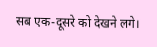सब एक-दूसरे को देखने लगे।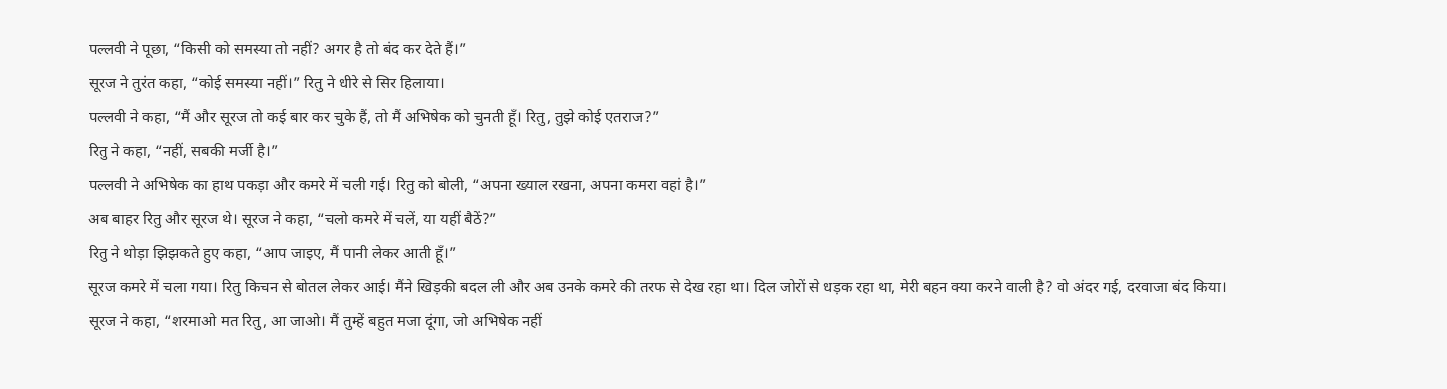पल्लवी ने पूछा, “किसी को समस्या तो नहीं? अगर है तो बंद कर देते हैं।”
सूरज ने तुरंत कहा, “कोई समस्या नहीं।” रितु ने धीरे से सिर हिलाया।
पल्लवी ने कहा, “मैं और सूरज तो कई बार कर चुके हैं, तो मैं अभिषेक को चुनती हूँ। रितु, तुझे कोई एतराज?”
रितु ने कहा, “नहीं, सबकी मर्जी है।”
पल्लवी ने अभिषेक का हाथ पकड़ा और कमरे में चली गई। रितु को बोली, “अपना ख्याल रखना, अपना कमरा वहां है।”
अब बाहर रितु और सूरज थे। सूरज ने कहा, “चलो कमरे में चलें, या यहीं बैठें?”
रितु ने थोड़ा झिझकते हुए कहा, “आप जाइए, मैं पानी लेकर आती हूँ।”
सूरज कमरे में चला गया। रितु किचन से बोतल लेकर आई। मैंने खिड़की बदल ली और अब उनके कमरे की तरफ से देख रहा था। दिल जोरों से धड़क रहा था, मेरी बहन क्या करने वाली है? वो अंदर गई, दरवाजा बंद किया।
सूरज ने कहा, “शरमाओ मत रितु, आ जाओ। मैं तुम्हें बहुत मजा दूंगा, जो अभिषेक नहीं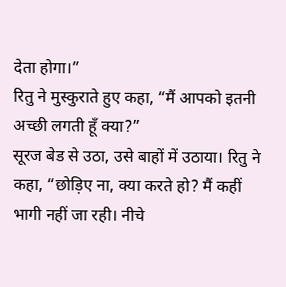देता होगा।”
रितु ने मुस्कुराते हुए कहा, “मैं आपको इतनी अच्छी लगती हूँ क्या?”
सूरज बेड से उठा, उसे बाहों में उठाया। रितु ने कहा, “छोड़िए ना, क्या करते हो? मैं कहीं भागी नहीं जा रही। नीचे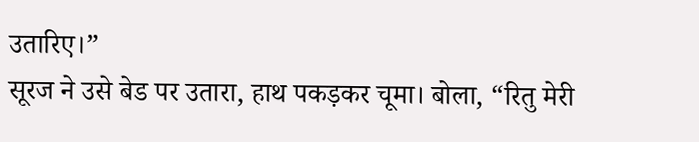उतारिए।”
सूरज ने उसे बेड पर उतारा, हाथ पकड़कर चूमा। बोला, “रितु मेरी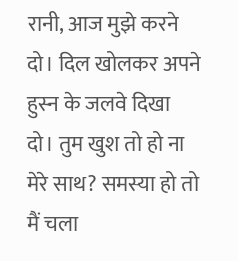रानी, आज मुझे करने दो। दिल खोलकर अपने हुस्न के जलवे दिखा दो। तुम खुश तो हो ना मेरे साथ? समस्या हो तो मैं चला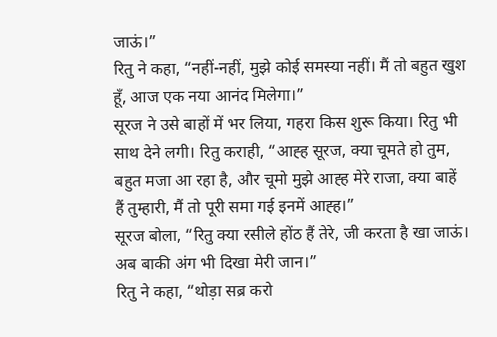जाऊं।”
रितु ने कहा, “नहीं-नहीं, मुझे कोई समस्या नहीं। मैं तो बहुत खुश हूँ, आज एक नया आनंद मिलेगा।”
सूरज ने उसे बाहों में भर लिया, गहरा किस शुरू किया। रितु भी साथ देने लगी। रितु कराही, “आह्ह सूरज, क्या चूमते हो तुम, बहुत मजा आ रहा है, और चूमो मुझे आह्ह मेरे राजा, क्या बाहें हैं तुम्हारी, मैं तो पूरी समा गई इनमें आह्ह।”
सूरज बोला, “रितु क्या रसीले होंठ हैं तेरे, जी करता है खा जाऊं। अब बाकी अंग भी दिखा मेरी जान।”
रितु ने कहा, “थोड़ा सब्र करो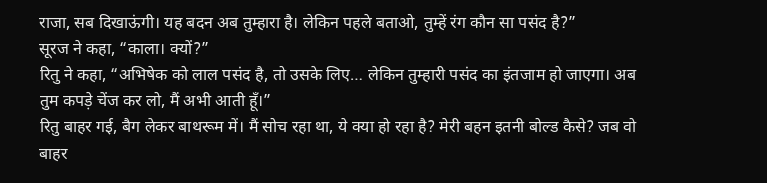राजा, सब दिखाऊंगी। यह बदन अब तुम्हारा है। लेकिन पहले बताओ, तुम्हें रंग कौन सा पसंद है?”
सूरज ने कहा, “काला। क्यों?”
रितु ने कहा, “अभिषेक को लाल पसंद है, तो उसके लिए… लेकिन तुम्हारी पसंद का इंतजाम हो जाएगा। अब तुम कपड़े चेंज कर लो, मैं अभी आती हूँ।”
रितु बाहर गई, बैग लेकर बाथरूम में। मैं सोच रहा था, ये क्या हो रहा है? मेरी बहन इतनी बोल्ड कैसे? जब वो बाहर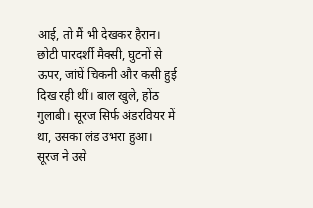आई, तो मैं भी देखकर हैरान। छोटी पारदर्शी मैक्सी, घुटनों से ऊपर, जांघें चिकनी और कसी हुई दिख रही थीं। बाल खुले, होंठ गुलाबी। सूरज सिर्फ अंडरवियर में था, उसका लंड उभरा हुआ।
सूरज ने उसे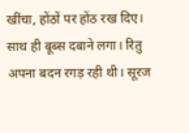खींचा, होंठों पर होंठ रख दिए। साथ ही बूब्स दबाने लगा। रितु अपना बदन रगड़ रही थी। सूरज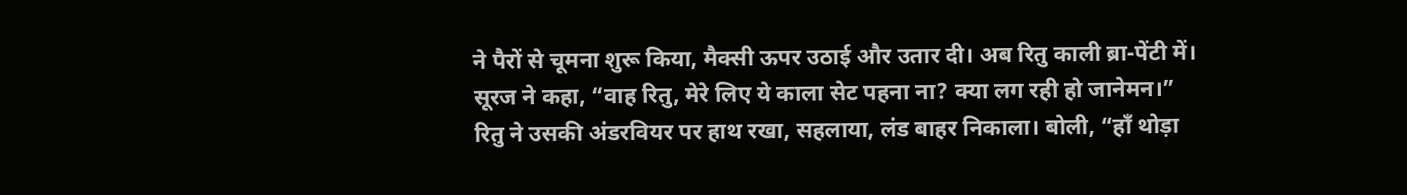ने पैरों से चूमना शुरू किया, मैक्सी ऊपर उठाई और उतार दी। अब रितु काली ब्रा-पेंटी में।
सूरज ने कहा, “वाह रितु, मेरे लिए ये काला सेट पहना ना? क्या लग रही हो जानेमन।”
रितु ने उसकी अंडरवियर पर हाथ रखा, सहलाया, लंड बाहर निकाला। बोली, “हाँ थोड़ा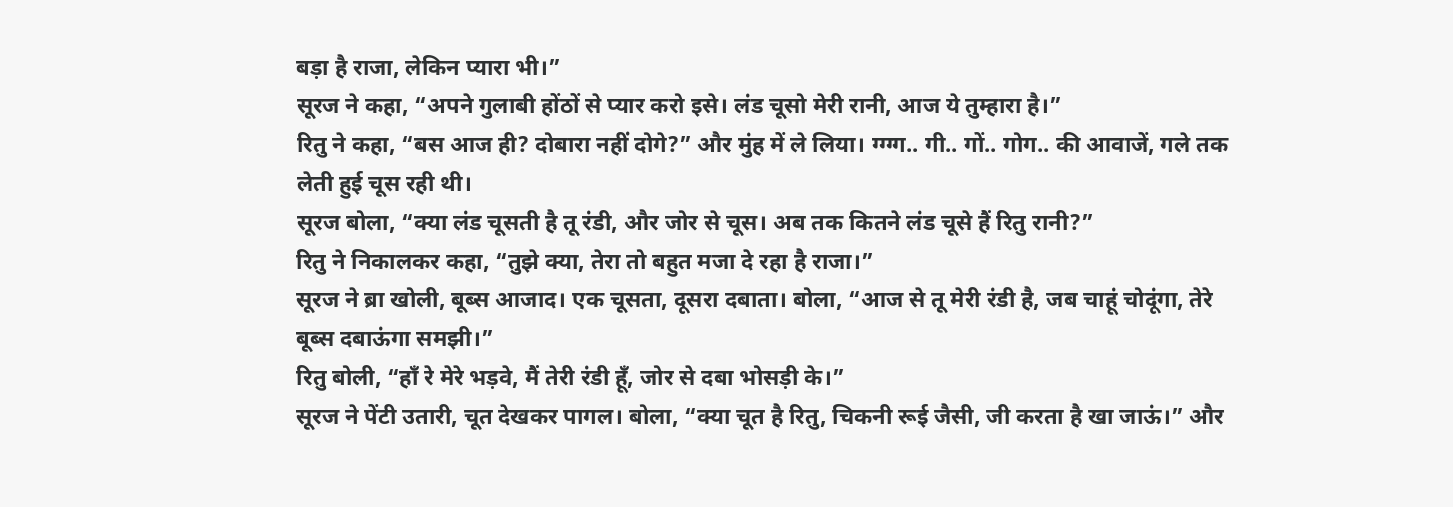बड़ा है राजा, लेकिन प्यारा भी।”
सूरज ने कहा, “अपने गुलाबी होंठों से प्यार करो इसे। लंड चूसो मेरी रानी, आज ये तुम्हारा है।”
रितु ने कहा, “बस आज ही? दोबारा नहीं दोगे?” और मुंह में ले लिया। ग्ग्ग्ग.. गी.. गों.. गोग.. की आवाजें, गले तक लेती हुई चूस रही थी।
सूरज बोला, “क्या लंड चूसती है तू रंडी, और जोर से चूस। अब तक कितने लंड चूसे हैं रितु रानी?”
रितु ने निकालकर कहा, “तुझे क्या, तेरा तो बहुत मजा दे रहा है राजा।”
सूरज ने ब्रा खोली, बूब्स आजाद। एक चूसता, दूसरा दबाता। बोला, “आज से तू मेरी रंडी है, जब चाहूं चोदूंगा, तेरे बूब्स दबाऊंगा समझी।”
रितु बोली, “हाँ रे मेरे भड़वे, मैं तेरी रंडी हूँ, जोर से दबा भोसड़ी के।”
सूरज ने पेंटी उतारी, चूत देखकर पागल। बोला, “क्या चूत है रितु, चिकनी रूई जैसी, जी करता है खा जाऊं।” और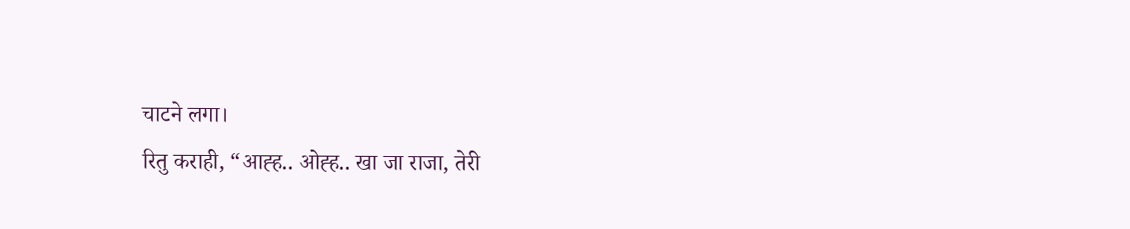चाटने लगा।
रितु कराही, “आह्ह.. ओह्ह.. खा जा राजा, तेरी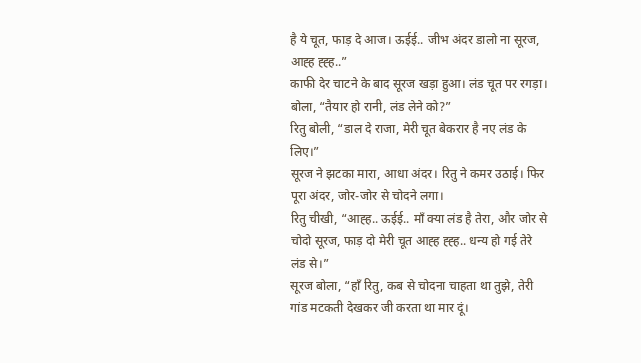है ये चूत, फाड़ दे आज। ऊईई.. जीभ अंदर डालो ना सूरज, आह्ह ह्ह्ह..”
काफी देर चाटने के बाद सूरज खड़ा हुआ। लंड चूत पर रगड़ा। बोला, “तैयार हो रानी, लंड लेने को?”
रितु बोली, “डाल दे राजा, मेरी चूत बेकरार है नए लंड के लिए।”
सूरज ने झटका मारा, आधा अंदर। रितु ने कमर उठाई। फिर पूरा अंदर, जोर-जोर से चोदने लगा।
रितु चीखी, “आह्ह.. ऊईई.. माँ क्या लंड है तेरा, और जोर से चोदो सूरज, फाड़ दो मेरी चूत आह्ह ह्ह्ह.. धन्य हो गई तेरे लंड से।”
सूरज बोला, “हाँ रितु, कब से चोदना चाहता था तुझे, तेरी गांड मटकती देखकर जी करता था मार दूं।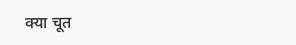क्या चूत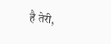है तेरी,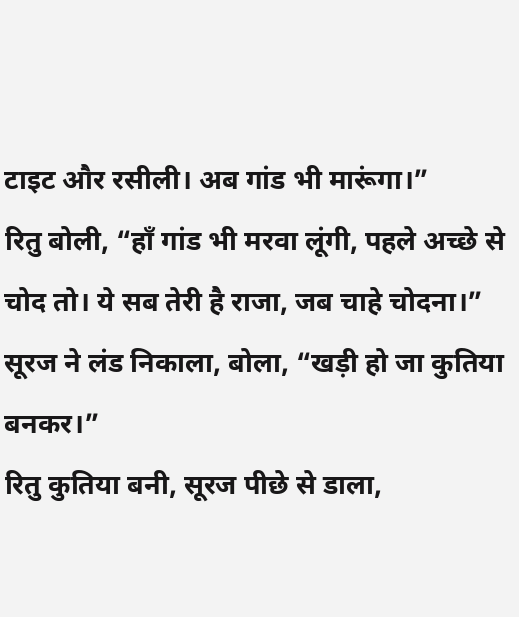टाइट और रसीली। अब गांड भी मारूंगा।”
रितु बोली, “हाँ गांड भी मरवा लूंगी, पहले अच्छे से चोद तो। ये सब तेरी है राजा, जब चाहे चोदना।”
सूरज ने लंड निकाला, बोला, “खड़ी हो जा कुतिया बनकर।”
रितु कुतिया बनी, सूरज पीछे से डाला,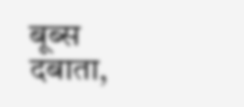बूब्स दबाता,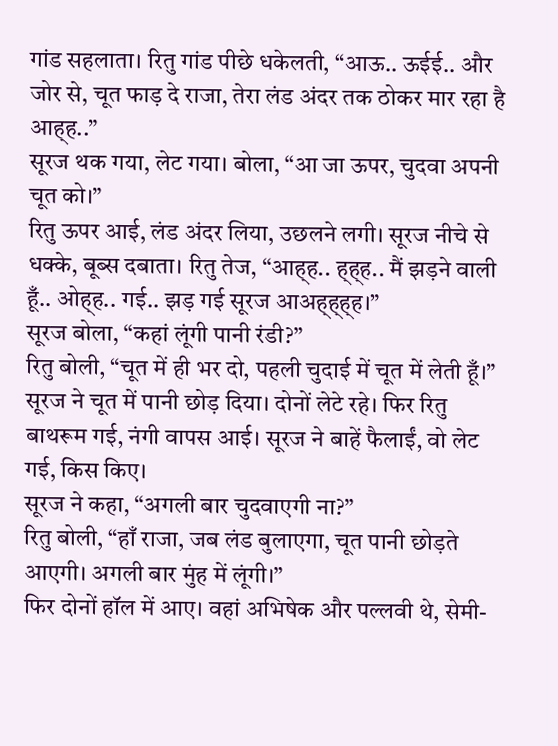गांड सहलाता। रितु गांड पीछे धकेलती, “आऊ.. ऊईई.. और जोर से, चूत फाड़ दे राजा, तेरा लंड अंदर तक ठोकर मार रहा है आह्ह..”
सूरज थक गया, लेट गया। बोला, “आ जा ऊपर, चुदवा अपनी चूत को।”
रितु ऊपर आई, लंड अंदर लिया, उछलने लगी। सूरज नीचे से धक्के, बूब्स दबाता। रितु तेज, “आह्ह.. ह्ह्ह.. मैं झड़ने वाली हूँ.. ओह्ह.. गई.. झड़ गई सूरज आअह्ह्ह्ह।”
सूरज बोला, “कहां लूंगी पानी रंडी?”
रितु बोली, “चूत में ही भर दो, पहली चुदाई में चूत में लेती हूँ।”
सूरज ने चूत में पानी छोड़ दिया। दोनों लेटे रहे। फिर रितु बाथरूम गई, नंगी वापस आई। सूरज ने बाहें फैलाईं, वो लेट गई, किस किए।
सूरज ने कहा, “अगली बार चुदवाएगी ना?”
रितु बोली, “हाँ राजा, जब लंड बुलाएगा, चूत पानी छोड़ते आएगी। अगली बार मुंह में लूंगी।”
फिर दोनों हॉल में आए। वहां अभिषेक और पल्लवी थे, सेमी-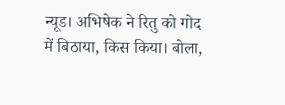न्यूड। अभिषेक ने रितु को गोद में बिठाया, किस किया। बोला,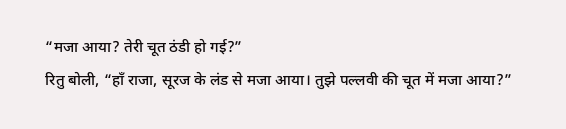“मजा आया? तेरी चूत ठंडी हो गई?”
रितु बोली, “हाँ राजा, सूरज के लंड से मजा आया। तुझे पल्लवी की चूत में मजा आया?”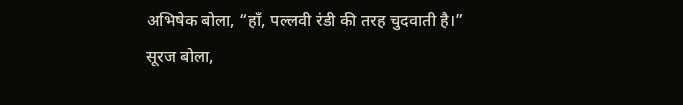अभिषेक बोला, “हाँ, पल्लवी रंडी की तरह चुदवाती है।”
सूरज बोला,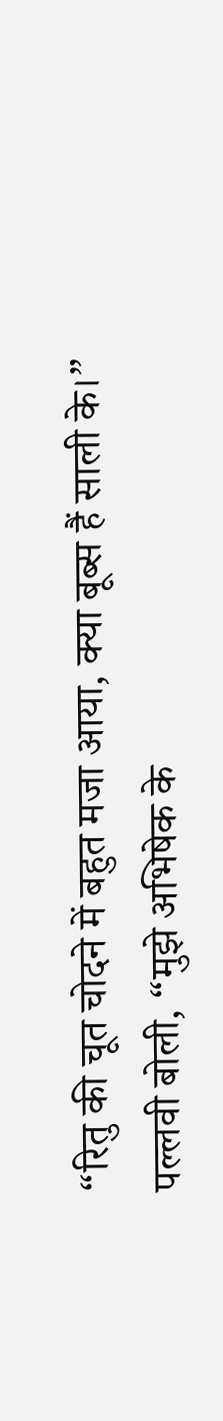“रितु की चूत चोदने में बहुत मजा आया, क्या बूब्स हैं साली के।”
पल्लवी बोली, “मुझे अभिषेक के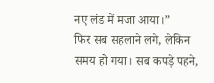नए लंड में मजा आया।”
फिर सब सहलाने लगे, लेकिन समय हो गया। सब कपड़े पहने,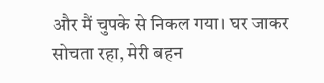और मैं चुपके से निकल गया। घर जाकर सोचता रहा, मेरी बहन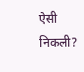ऐसी निकली?